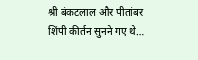श्री बंकटलाल और पीतांबर शिंपी कीर्तन सुनने गए थे…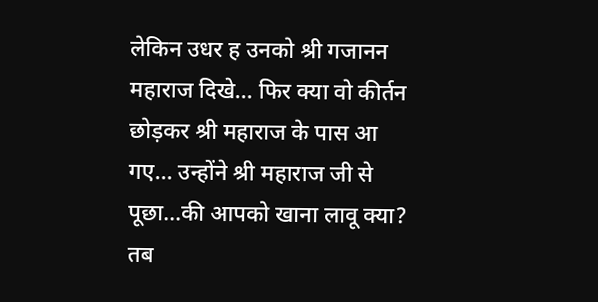लेकिन उधर ह उनको श्री गजानन महाराज दिखे… फिर क्या वो कीर्तन छोड़कर श्री महाराज के पास आ गए… उन्होंने श्री महाराज जी से पूछा…की आपको खाना लावू क्या? तब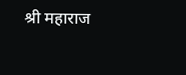श्री महाराज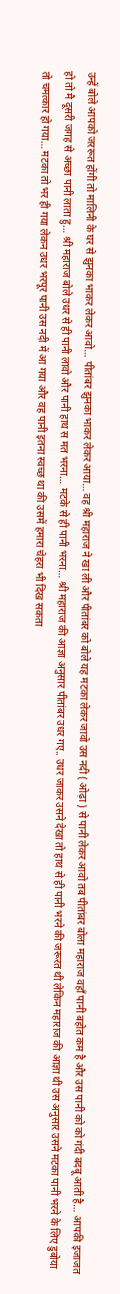उन्हें बोले आपको जररूत होंगी तो मालिनी के घर से झुनका भाकर लेकर आवो… पीतांबर झुनका भाकर लेकर आया… वह श्री महाराज ने खा ली और पीतांबर को बोले यह मटका लेकर जावो उस नदी ( ओढ़ा ) से पानी लेकर आवो तब पीतांबर बोला महाराज वहाँ पानी बहोत कम है और उस पानी को को गंदी बदबू आती है… आपकी इजाजत हो तो मै दूसरी जगह से अच्छा पानी लाता हु… श्री महाराज बोले उधर से ही पानी लावो और पानी हाथ स मत भरना… मटके से ही पानी भरना… श्री महाराज की आज्ञा अनुसार पीतांबर उधर गए.. उधर जाकर उसने देखा तो हाथ से ही पानी भरने की जरूरत थी लेकिन महाराज की आज्ञा थी उस अनुसार उसने मटका पानी भरने के लिए डुबोया तो चमत्कार हो गया… मटका तो भर ही गया लेकन उधर भरपूर पानी उस नदी में आ गया और वह पानी इतना स्वच्छ था की उसमें हमारा चेहरा भी दिख सकता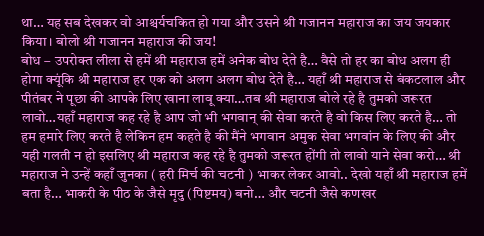था… यह सब देखकर वो आश्चर्यचकित हो गया और उसने श्री गजानन महाराज का जय जयकार किया। बोलो श्री गजानन महाराज की जय!
बोध – उपरोक्त लीला से हमें श्री महाराज हमें अनेक बोध देते है… वैसे तो हर का बोध अलग ही होगा क्यूंकि श्री महाराज हर एक को अलग अलग बोध देते है… यहाँ श्री महाराज से बंकटलाल और पीतंबर ने पूछा की आपके लिए खाना लावू क्या…तब श्री महाराज बोले रहे है तुमको जरूरत लावो…यहाँ महाराज कह रहे है आप जो भी भगवान् की सेवा करते है वो किस लिए करते है… तो हम हमारे लिए करते है लेकिन हम कहते है की मैंने भगवान अमुक सेवा भगवांन के लिए की और यही गलती न हो इसलिए श्री महाराज कह रहे है तुमको जरूरत होंगी तो लावो याने सेवा करो… श्री महाराज ने उन्हें कहाँ जुनका ( हरी मिर्च की चटनी ) भाकर लेकर आवो.. देखो यहाँ श्री महाराज हमें बता है… भाकरी के पीठ के जैसे मृदु (पिष्टमय) बनो… और चटनी जैसे कणखर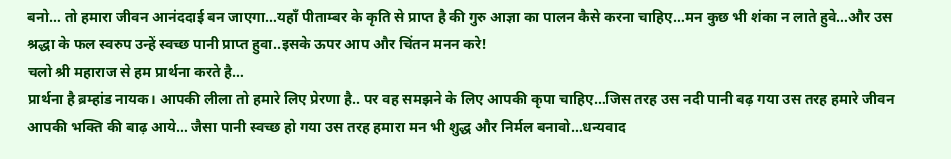बनो… तो हमारा जीवन आनंददाई बन जाएगा…यहाँ पीताम्बर के कृति से प्राप्त है की गुरु आज्ञा का पालन कैसे करना चाहिए…मन कुछ भी शंका न लाते हुवे…और उस श्रद्धा के फल स्वरुप उन्हें स्वच्छ पानी प्राप्त हुवा..इसके ऊपर आप और चिंतन मनन करे!
चलो श्री महाराज से हम प्रार्थना करते है…
प्रार्थना है ब्रम्हांड नायक। आपकी लीला तो हमारे लिए प्रेरणा है.. पर वह समझने के लिए आपकी कृपा चाहिए…जिस तरह उस नदी पानी बढ़ गया उस तरह हमारे जीवन आपकी भक्ति की बाढ़ आये… जैसा पानी स्वच्छ हो गया उस तरह हमारा मन भी शुद्ध और निर्मल बनावो…धन्यवाद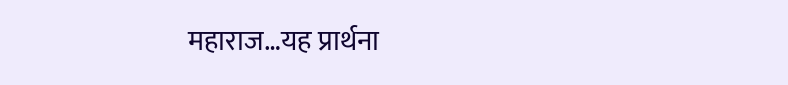महाराज…यह प्रार्थना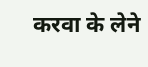करवा के लेने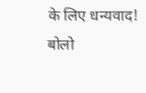के लिए धन्यवाद!
बोलो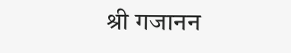श्री गजानन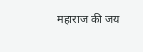महाराज की जय